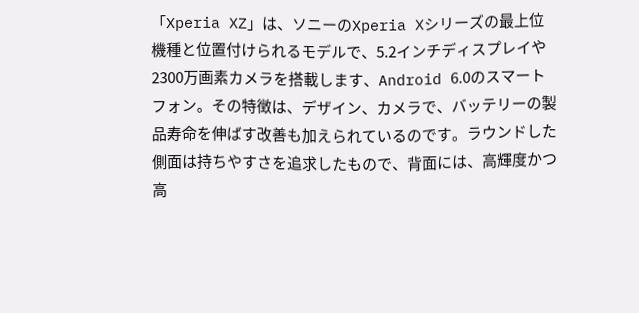「Xperia XZ」は、ソニーのXperia Xシリーズの最上位機種と位置付けられるモデルで、5.2インチディスプレイや2300万画素カメラを搭載します、Android 6.0のスマートフォン。その特徴は、デザイン、カメラで、バッテリーの製品寿命を伸ばす改善も加えられているのです。ラウンドした側面は持ちやすさを追求したもので、背面には、高輝度かつ高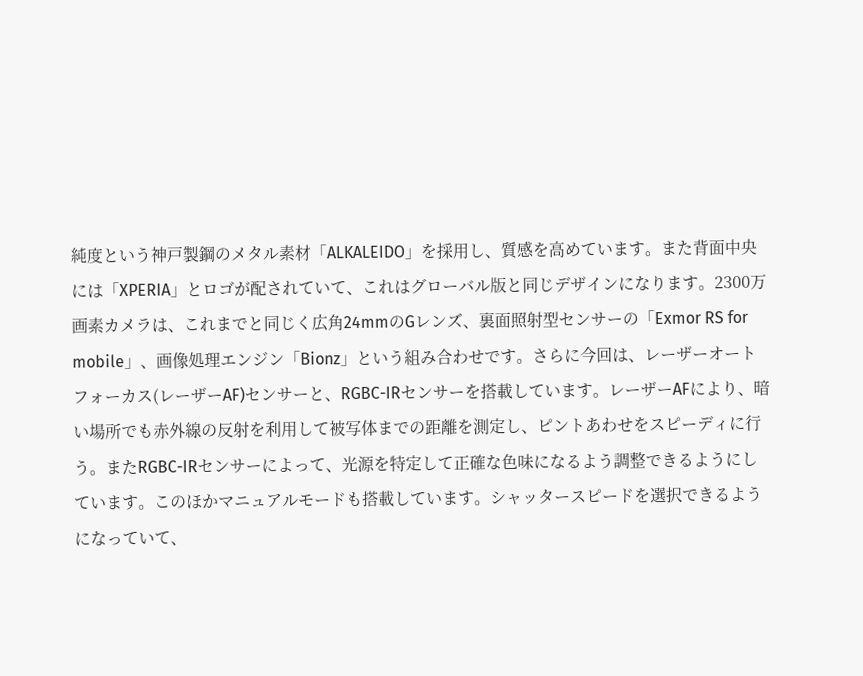純度という神戸製鋼のメタル素材「ALKALEIDO」を採用し、質感を高めています。また背面中央には「XPERIA」とロゴが配されていて、これはグローバル版と同じデザインになります。2300万画素カメラは、これまでと同じく広角24mmのGレンズ、裏面照射型センサーの「Exmor RS for mobile」、画像処理エンジン「Bionz」という組み合わせです。さらに今回は、レーザーオートフォーカス(レーザーAF)センサーと、RGBC-IRセンサーを搭載しています。レーザーAFにより、暗い場所でも赤外線の反射を利用して被写体までの距離を測定し、ピントあわせをスピーディに行う。またRGBC-IRセンサーによって、光源を特定して正確な色味になるよう調整できるようにしています。このほかマニュアルモードも搭載しています。シャッタースピードを選択できるようになっていて、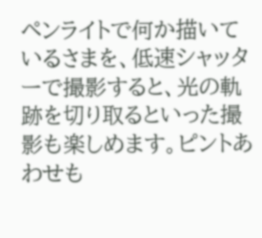ペンライトで何か描いているさまを、低速シャッターで撮影すると、光の軌跡を切り取るといった撮影も楽しめます。ピントあわせも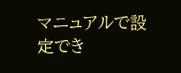マニュアルで設定でき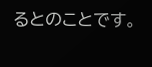るとのことです。